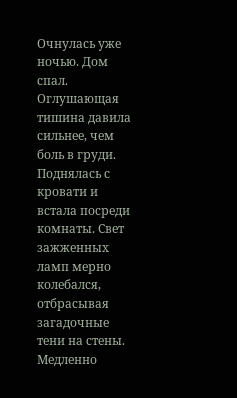Очнулась уже ночью. Дом спал. Оглушающая тишина давила сильнее, чем боль в груди. Поднялась с кровати и встала посреди комнаты. Свет зажженных ламп мерно колебался, отбрасывая загадочные тени на стены. Медленно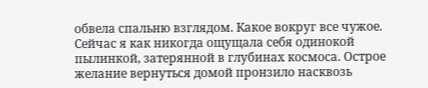обвела спальню взглядом. Какое вокруг все чужое. Сейчас я как никогда ощущала себя одинокой пылинкой, затерянной в глубинах космоса. Острое желание вернуться домой пронзило насквозь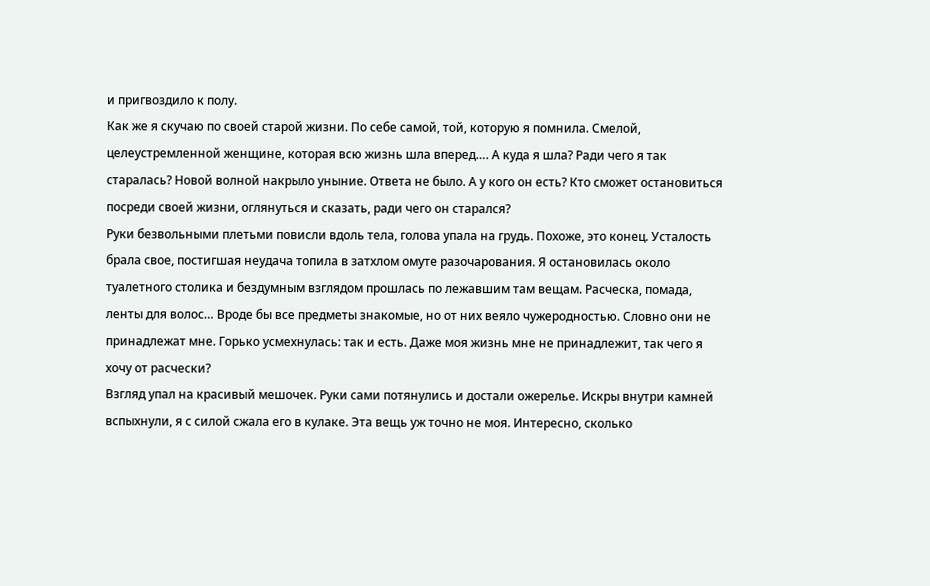и пригвоздило к полу.
Как же я скучаю по своей старой жизни. По себе самой, той, которую я помнила. Смелой, целеустремленной женщине, которая всю жизнь шла вперед…. А куда я шла? Ради чего я так старалась? Новой волной накрыло уныние. Ответа не было. А у кого он есть? Кто сможет остановиться посреди своей жизни, оглянуться и сказать, ради чего он старался?
Руки безвольными плетьми повисли вдоль тела, голова упала на грудь. Похоже, это конец. Усталость брала свое, постигшая неудача топила в затхлом омуте разочарования. Я остановилась около туалетного столика и бездумным взглядом прошлась по лежавшим там вещам. Расческа, помада, ленты для волос… Вроде бы все предметы знакомые, но от них веяло чужеродностью. Словно они не принадлежат мне. Горько усмехнулась: так и есть. Даже моя жизнь мне не принадлежит, так чего я хочу от расчески?
Взгляд упал на красивый мешочек. Руки сами потянулись и достали ожерелье. Искры внутри камней вспыхнули, я с силой сжала его в кулаке. Эта вещь уж точно не моя. Интересно, сколько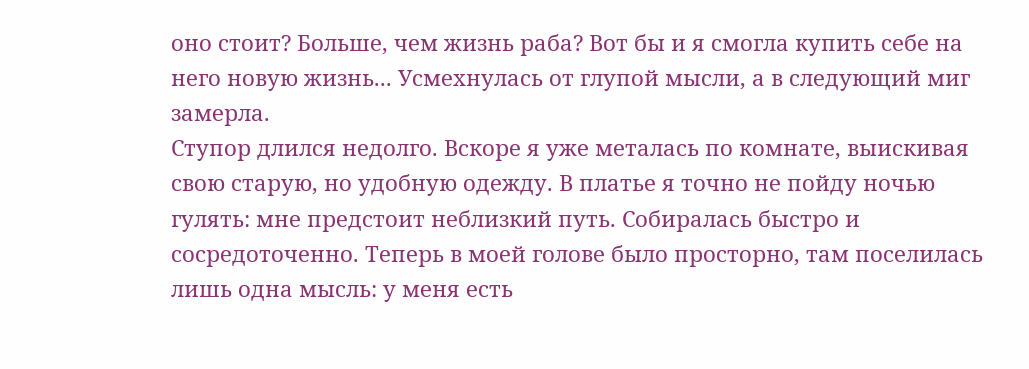оно стоит? Больше, чем жизнь раба? Вот бы и я смогла купить себе на него новую жизнь... Усмехнулась от глупой мысли, а в следующий миг замерла.
Ступор длился недолго. Вскоре я уже металась по комнате, выискивая свою старую, но удобную одежду. В платье я точно не пойду ночью гулять: мне предстоит неблизкий путь. Собиралась быстро и сосредоточенно. Теперь в моей голове было просторно, там поселилась лишь одна мысль: у меня есть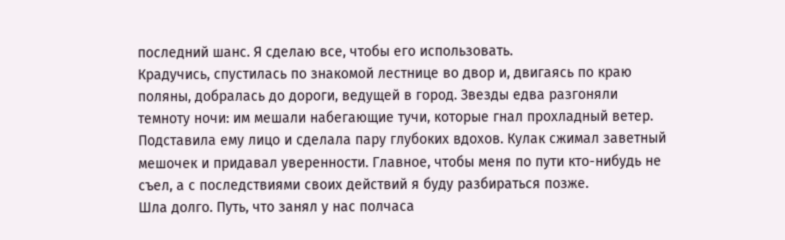последний шанс. Я сделаю все, чтобы его использовать.
Крадучись, спустилась по знакомой лестнице во двор и, двигаясь по краю поляны, добралась до дороги, ведущей в город. Звезды едва разгоняли темноту ночи: им мешали набегающие тучи, которые гнал прохладный ветер. Подставила ему лицо и сделала пару глубоких вдохов. Кулак сжимал заветный мешочек и придавал уверенности. Главное, чтобы меня по пути кто-нибудь не съел, а с последствиями своих действий я буду разбираться позже.
Шла долго. Путь, что занял у нас полчаса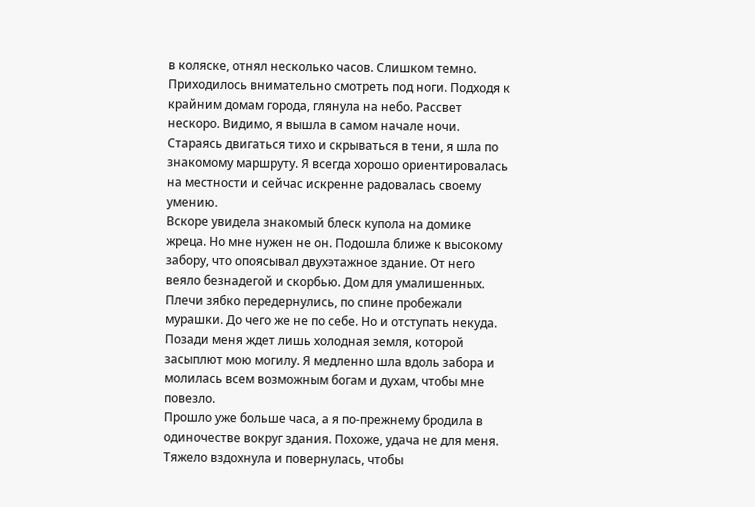в коляске, отнял несколько часов. Слишком темно. Приходилось внимательно смотреть под ноги. Подходя к крайним домам города, глянула на небо. Рассвет нескоро. Видимо, я вышла в самом начале ночи. Стараясь двигаться тихо и скрываться в тени, я шла по знакомому маршруту. Я всегда хорошо ориентировалась на местности и сейчас искренне радовалась своему умению.
Вскоре увидела знакомый блеск купола на домике жреца. Но мне нужен не он. Подошла ближе к высокому забору, что опоясывал двухэтажное здание. От него веяло безнадегой и скорбью. Дом для умалишенных. Плечи зябко передернулись, по спине пробежали мурашки. До чего же не по себе. Но и отступать некуда. Позади меня ждет лишь холодная земля, которой засыплют мою могилу. Я медленно шла вдоль забора и молилась всем возможным богам и духам, чтобы мне повезло.
Прошло уже больше часа, а я по-прежнему бродила в одиночестве вокруг здания. Похоже, удача не для меня. Тяжело вздохнула и повернулась, чтобы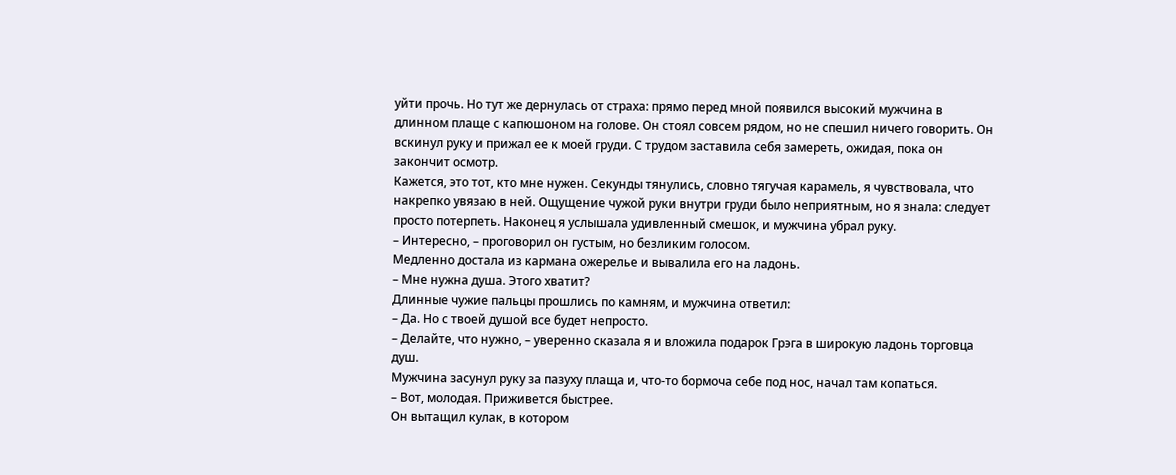уйти прочь. Но тут же дернулась от страха: прямо перед мной появился высокий мужчина в длинном плаще с капюшоном на голове. Он стоял совсем рядом, но не спешил ничего говорить. Он вскинул руку и прижал ее к моей груди. С трудом заставила себя замереть, ожидая, пока он закончит осмотр.
Кажется, это тот, кто мне нужен. Секунды тянулись, словно тягучая карамель, я чувствовала, что накрепко увязаю в ней. Ощущение чужой руки внутри груди было неприятным, но я знала: следует просто потерпеть. Наконец я услышала удивленный смешок, и мужчина убрал руку.
– Интересно, – проговорил он густым, но безликим голосом.
Медленно достала из кармана ожерелье и вывалила его на ладонь.
– Мне нужна душа. Этого хватит?
Длинные чужие пальцы прошлись по камням, и мужчина ответил:
– Да. Но с твоей душой все будет непросто.
– Делайте, что нужно, – уверенно сказала я и вложила подарок Грэга в широкую ладонь торговца душ.
Мужчина засунул руку за пазуху плаща и, что-то бормоча себе под нос, начал там копаться.
– Вот, молодая. Приживется быстрее.
Он вытащил кулак, в котором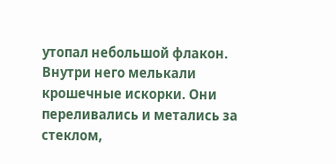утопал небольшой флакон. Внутри него мелькали крошечные искорки. Они переливались и метались за стеклом,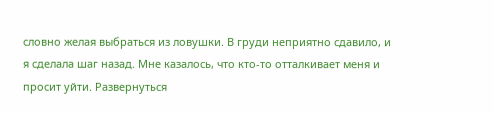словно желая выбраться из ловушки. В груди неприятно сдавило, и я сделала шаг назад. Мне казалось, что кто-то отталкивает меня и просит уйти. Развернуться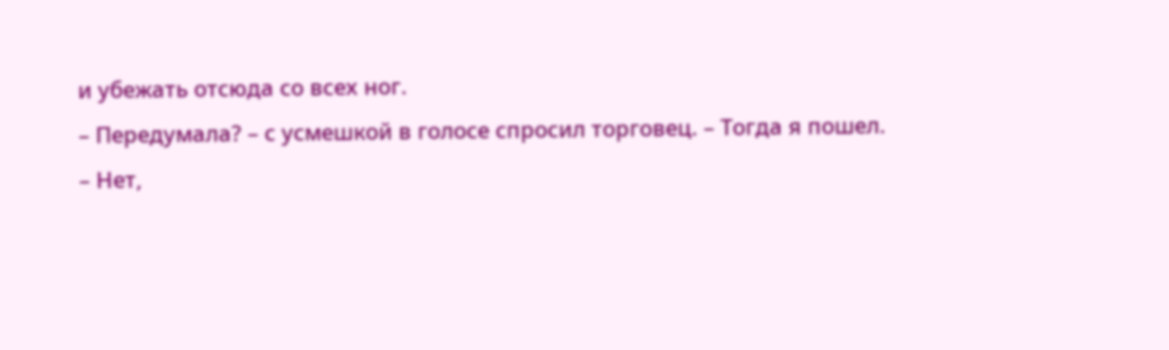и убежать отсюда со всех ног.
– Передумала? – с усмешкой в голосе спросил торговец. – Тогда я пошел.
– Нет,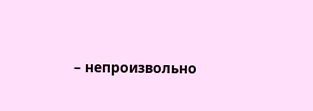– непроизвольно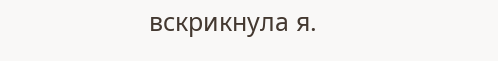вскрикнула я.